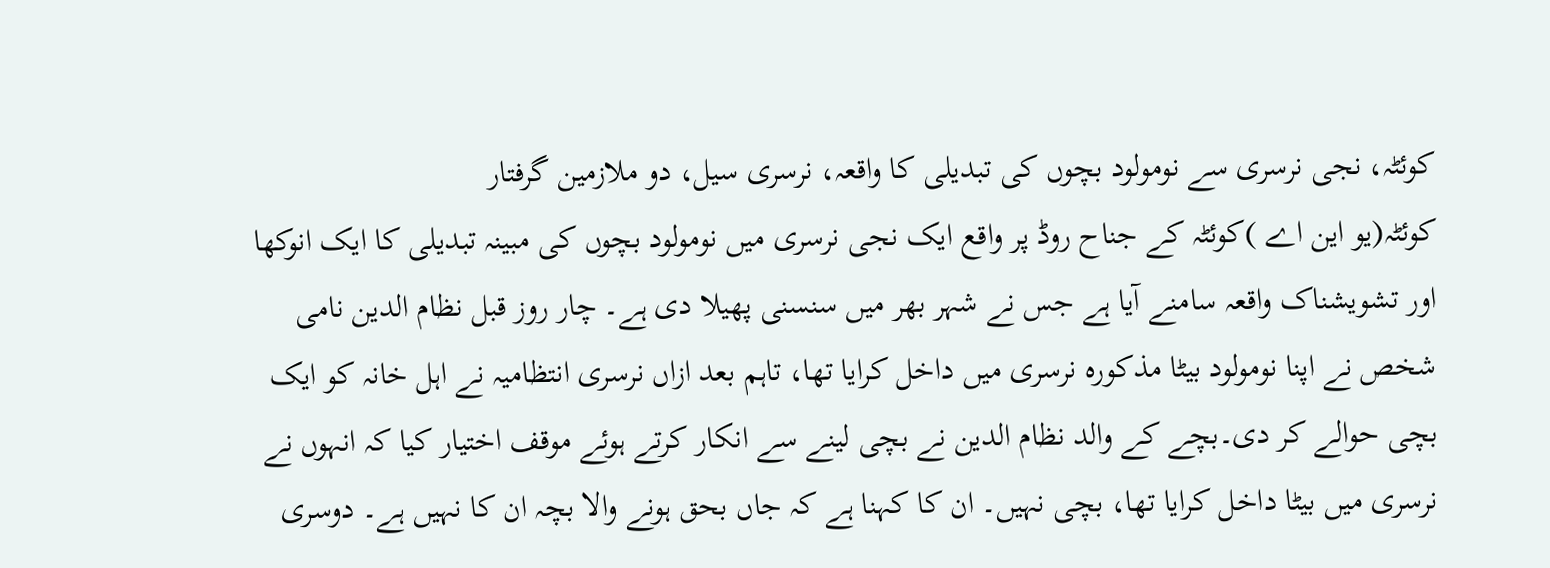کوئٹہ، نجی نرسری سے نومولود بچوں کی تبدیلی کا واقعہ، نرسری سیل، دو ملازمین گرفتار
کوئٹہ(یو این اے )کوئٹہ کے جناح روڈ پر واقع ایک نجی نرسری میں نومولود بچوں کی مبینہ تبدیلی کا ایک انوکھا اور تشویشناک واقعہ سامنے آیا ہے جس نے شہر بھر میں سنسنی پھیلا دی ہے۔ چار روز قبل نظام الدین نامی شخص نے اپنا نومولود بیٹا مذکورہ نرسری میں داخل کرایا تھا، تاہم بعد ازاں نرسری انتظامیہ نے اہل خانہ کو ایک بچی حوالے کر دی۔بچے کے والد نظام الدین نے بچی لینے سے انکار کرتے ہوئے موقف اختیار کیا کہ انہوں نے نرسری میں بیٹا داخل کرایا تھا، بچی نہیں۔ ان کا کہنا ہے کہ جاں بحق ہونے والا بچہ ان کا نہیں ہے۔ دوسری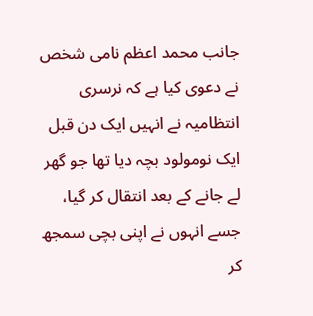جانب محمد اعظم نامی شخص نے دعوی کیا ہے کہ نرسری انتظامیہ نے انہیں ایک دن قبل ایک نومولود بچہ دیا تھا جو گھر لے جانے کے بعد انتقال کر گیا، جسے انہوں نے اپنی بچی سمجھ کر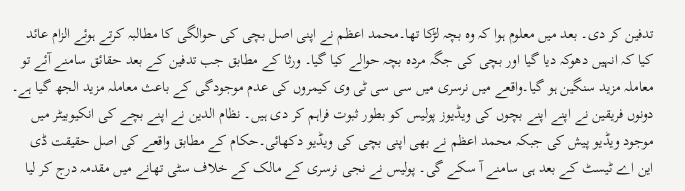تدفین کر دی۔ بعد میں معلوم ہوا کہ وہ بچہ لڑکا تھا۔محمد اعظم نے اپنی اصل بچی کی حوالگی کا مطالبہ کرتے ہوئے الزام عائد کیا کہ انہیں دھوکہ دیا گیا اور بچی کی جگہ مردہ بچہ حوالے کیا گیا۔ ورثا کے مطابق جب تدفین کے بعد حقائق سامنے آئے تو معاملہ مزید سنگین ہو گیا۔واقعے میں نرسری میں سی سی ٹی وی کیمروں کی عدم موجودگی کے باعث معاملہ مزید الجھ گیا ہے۔ دونوں فریقین نے اپنے اپنے بچوں کی ویڈیوز پولیس کو بطور ثبوت فراہم کر دی ہیں۔ نظام الدین نے اپنے بچے کی انکیوبیٹر میں موجود ویڈیو پیش کی جبکہ محمد اعظم نے بھی اپنی بچی کی ویڈیو دکھائی۔حکام کے مطابق واقعے کی اصل حقیقت ڈی این اے ٹیسٹ کے بعد ہی سامنے آ سکے گی۔ پولیس نے نجی نرسری کے مالک کے خلاف سٹی تھانے میں مقدمہ درج کر لیا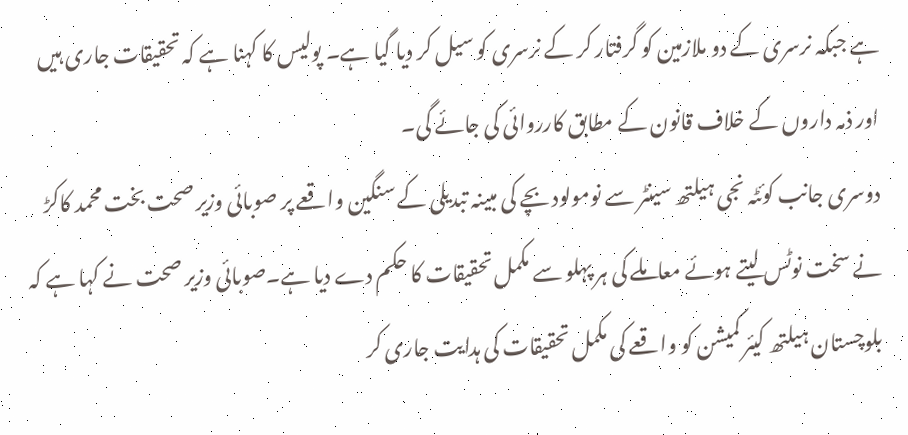ہے جبکہ نرسری کے دو ملازمین کو گرفتار کر کے نرسری کو سیل کر دیا گیا ہے۔ پولیس کا کہنا ہے کہ تحقیقات جاری ہیں اور ذمہ داروں کے خلاف قانون کے مطابق کارروائی کی جائے گی۔
دوسری جانب کوئٹہ نجی ہیلتھ سینٹر سے نومولود بچے کی مبینہ تبدیلی کے سنگین واقعے پر صوبائی وزیر صحت بخت محمد کاکڑ نے سخت نوٹس لیتے ہوئے معاملے کی ہر پہلو سے مکمل تحقیقات کا حکم دے دیا ہے۔صوبائی وزیر صحت نے کہا ہے کہ بلوچستان ہیلتھ کیئر کمیشن کو واقعے کی مکمل تحقیقات کی ہدایت جاری کر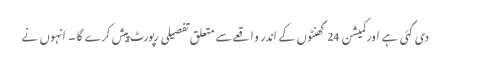دی گئی ہے اور کمیشن 24 گھنٹوں کے اندر واقعے سے متعلق تفصیلی رپورٹ پیش کرے گا۔ انہوں نے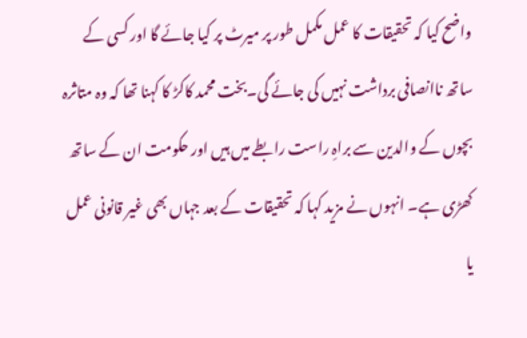واضح کیا کہ تحقیقات کا عمل مکمل طور پر میرٹ پر کیا جائے گا اور کسی کے ساتھ ناانصافی برداشت نہیں کی جائے گی۔بخت محمد کاکڑ کا کہنا تھا کہ وہ متاثرہ بچوں کے والدین سے براہِ راست رابطے میں ہیں اور حکومت ان کے ساتھ کھڑی ہے۔ انہوں نے مزید کہا کہ تحقیقات کے بعد جہاں بھی غیر قانونی عمل یا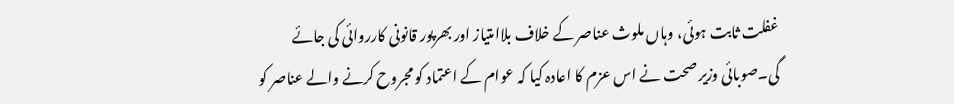غفلت ثابت ہوئی، وہاں ملوث عناصر کے خلاف بلاامتیاز اور بھرپور قانونی کارروائی کی جائے گی۔صوبائی وزیر صحت نے اس عزم کا اعادہ کیا کہ عوام کے اعتماد کو مجروح کرنے والے عناصر کو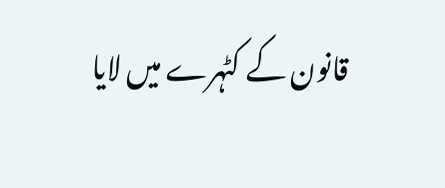قانون کے کٹہرے میں لایا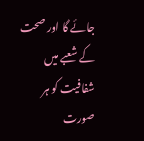جائے گا اور صحت کے شعبے میں شفافیت کو ہر صورت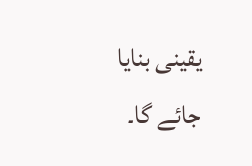یقینی بنایا جائے گا۔